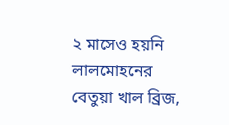২ মাসেও হয়নি লালমোহনের বেতুয়া খাল ব্রিজ,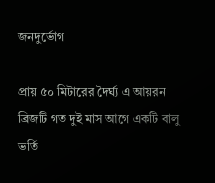জনদুর্ভোগ

প্রায় ৫০ মিটারের দৈর্ঘ্য এ আয়রন ব্রিজটি গত দুই মাস আগে একটি বালু ভর্তি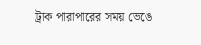ট্রাক পারাপারের সময় ভেঙে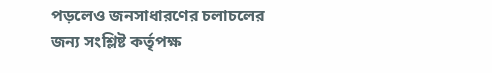পড়লেও জনসাধারণের চলাচলের জন্য সংশ্লিষ্ট কর্তৃপক্ষ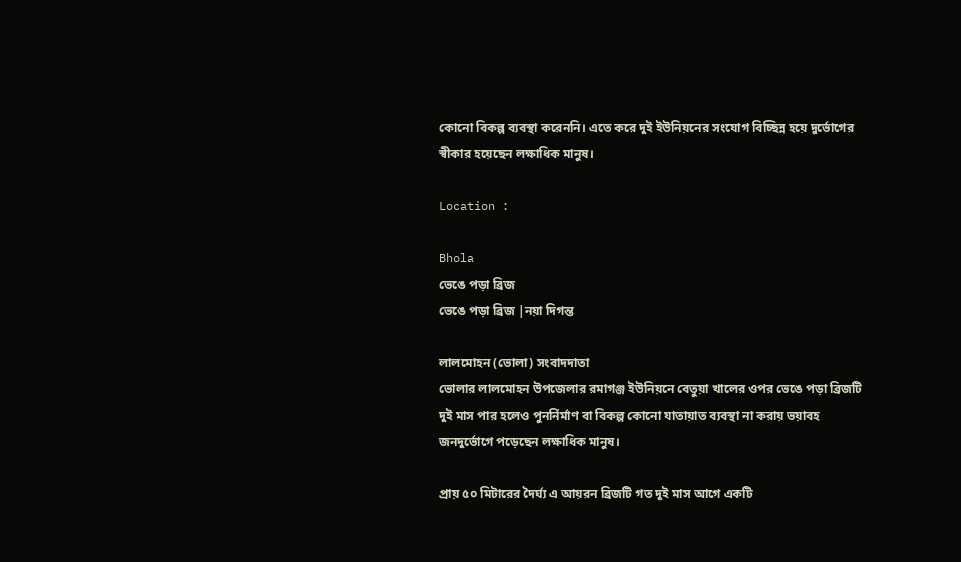কোনো বিকল্প ব্যবস্থা করেননি। এতে করে দুই ইউনিয়নের সংযোগ বিচ্ছিন্ন হয়ে দুর্ভোগের স্বীকার হয়েছেন লক্ষাধিক মানুষ।

Location :

Bhola
ভেঙে পড়া ব্রিজ
ভেঙে পড়া ব্রিজ |নয়া দিগন্ত

লালমোহন (ভোলা) সংবাদদাতা
ভোলার লালমোহন উপজেলার রমাগঞ্জ ইউনিয়নে বেতুয়া খালের ওপর ভেঙে পড়া ব্রিজটি দুই মাস পার হলেও পুনর্নির্মাণ বা বিকল্প কোনো যাতায়াত ব্যবস্থা না করায় ভয়াবহ জনদুর্ভোগে পড়েছেন লক্ষাধিক মানুষ।

প্রায় ৫০ মিটারের দৈর্ঘ্য এ আয়রন ব্রিজটি গত দুই মাস আগে একটি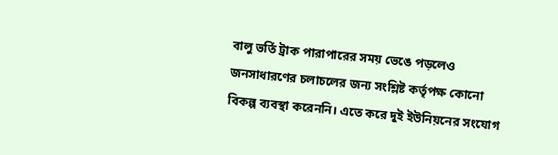বালু ভর্তি ট্রাক পারাপারের সময় ভেঙে পড়লেও জনসাধারণের চলাচলের জন্য সংশ্লিষ্ট কর্তৃপক্ষ কোনো বিকল্প ব্যবস্থা করেননি। এতে করে দুই ইউনিয়নের সংযোগ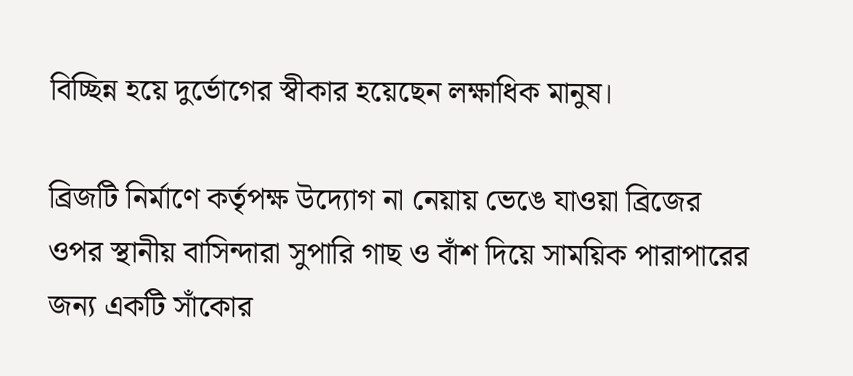বিচ্ছিন্ন হয়ে দুর্ভোগের স্বীকার হয়েছেন লক্ষাধিক মানুষ।

ব্রিজটি নির্মাণে কর্তৃপক্ষ উদ্যোগ না নেয়ায় ভেঙে যাওয়া ব্রিজের ওপর স্থানীয় বাসিন্দারা সুপারি গাছ ও বাঁশ দিয়ে সাময়িক পারাপারের জন্য একটি সাঁকোর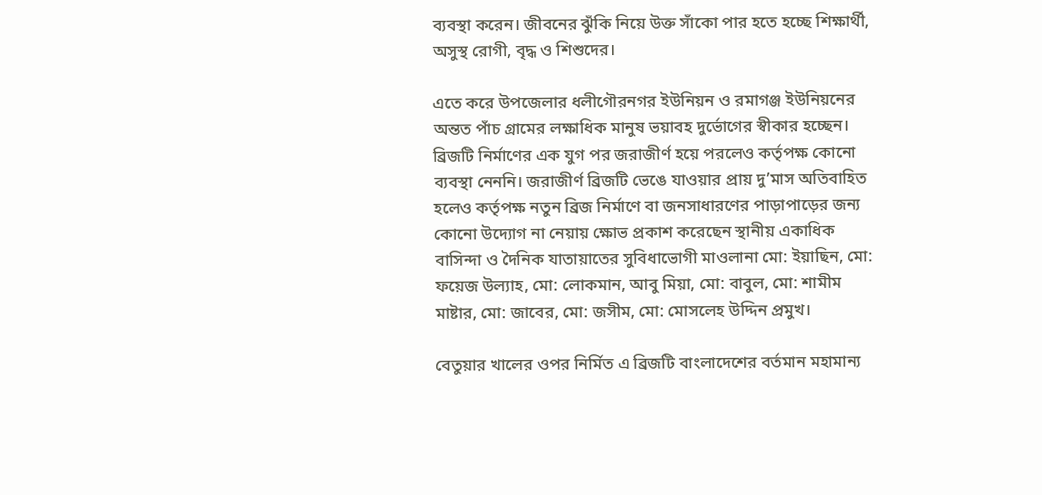ব্যবস্থা করেন। জীবনের ঝুঁকি নিয়ে উক্ত সাঁকো পার হতে হচ্ছে শিক্ষার্থী, অসুস্থ রোগী, বৃদ্ধ ও শিশুদের।

এতে করে উপজেলার ধলীগৌরনগর ইউনিয়ন ও রমাগঞ্জ ইউনিয়নের অন্তত পাঁচ গ্রামের লক্ষাধিক মানুষ ভয়াবহ দুর্ভোগের স্বীকার হচ্ছেন। ব্রিজটি নির্মাণের এক যুগ পর জরাজীর্ণ হয়ে পরলেও কর্তৃপক্ষ কোনো ব্যবস্থা নেননি। জরাজীর্ণ ব্রিজটি ভেঙে যাওয়ার প্রায় দু’মাস অতিবাহিত হলেও কর্তৃপক্ষ নতুন ব্রিজ নির্মাণে বা জনসাধারণের পাড়াপাড়ের জন্য কোনো উদ্যোগ না নেয়ায় ক্ষোভ প্রকাশ করেছেন স্থানীয় একাধিক বাসিন্দা ও দৈনিক যাতায়াতের সুবিধাভোগী মাওলানা মো: ইয়াছিন, মো: ফয়েজ উল্যাহ, মো: লোকমান, আবু মিয়া, মো: বাবুল, মো: শামীম মাষ্টার, মো: জাবের, মো: জসীম, মো: মোসলেহ উদ্দিন প্রমুখ।

বেতুয়ার খালের ওপর নির্মিত এ ব্রিজটি বাংলাদেশের বর্তমান মহামান্য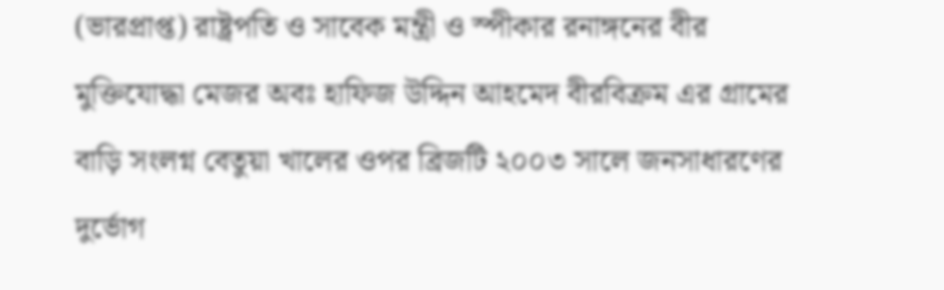(ভারপ্রাপ্ত) রাষ্ট্রপতি ও সাবেক মন্ত্রী ও স্পীকার রনাঙ্গনের বীর মুক্তিযোদ্ধা মেজর অবঃ হাফিজ উদ্দিন আহমেদ বীরবিক্রম এর গ্রামের বাড়ি সংলগ্ন বেতুয়া খালের ওপর ব্রিজটি ২০০৩ সালে জনসাধারণের দুর্ভোগ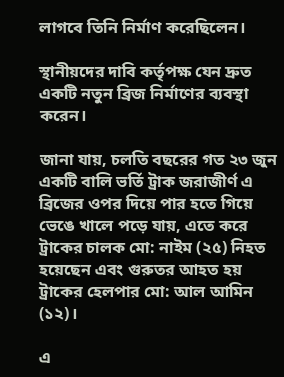লাগবে তিনি নির্মাণ করেছিলেন।

স্থানীয়দের দাবি কর্তৃপক্ষ যেন দ্রুত একটি নতুন ব্রিজ নির্মাণের ব্যবস্থা করেন।

জানা যায়, চলতি বছরের গত ২৩ জুন একটি বালি ভর্তি ট্রাক জরাজীর্ণ এ ব্রিজের ওপর দিয়ে পার হতে গিয়ে ভেঙে খালে পড়ে যায়, এতে করে ট্রাকের চালক মো: নাইম (২৫) নিহত হয়েছেন এবং গুরুতর আহত হয় ট্রাকের হেলপার মো: আল আমিন (১২)।

এ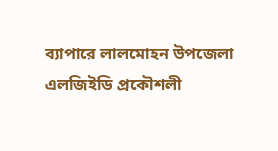ব্যাপারে লালমোহন উপজেলা এলজিইডি প্রকৌশলী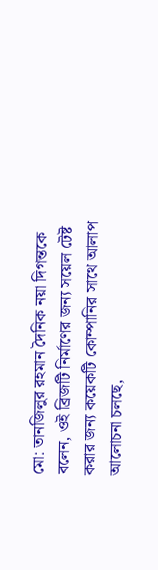মো: তানজিলুর রহমান দৈনিক নয়া দিগন্তকে বলেন, ওই ব্রিজটি নির্মাণের জন্য সয়েল টেষ্ট করার জন্য কয়েকটি কোম্পানির সাথে আলাপ আলোচনা চলছে,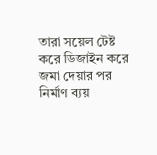তারা সয়েল টেষ্ট করে ডিজাইন করে জমা দেয়ার পর নির্মাণ ব্যয়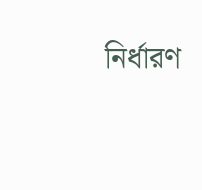নির্ধারণ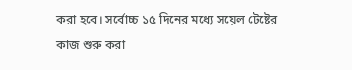করা হবে। সর্বোচ্চ ১৫ দিনের মধ্যে সয়েল টেষ্টের কাজ শুরু করা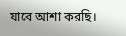যাবে আশা করছি।